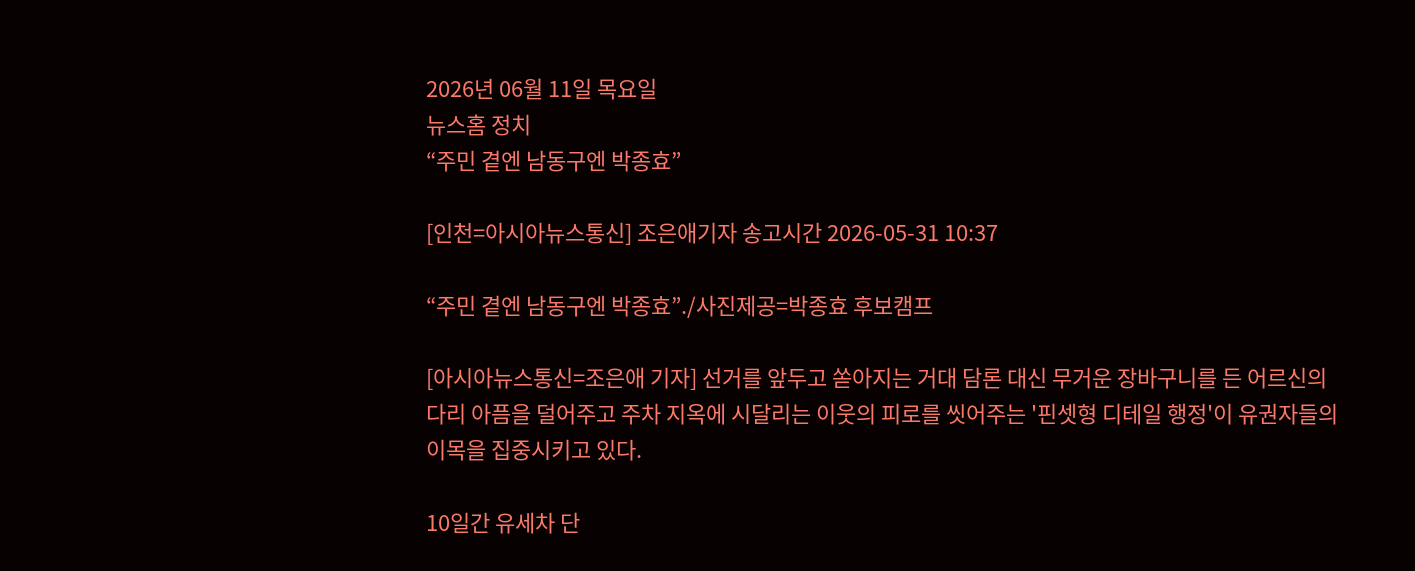2026년 06월 11일 목요일
뉴스홈 정치
“주민 곁엔 남동구엔 박종효”

[인천=아시아뉴스통신] 조은애기자 송고시간 2026-05-31 10:37

“주민 곁엔 남동구엔 박종효”./사진제공=박종효 후보캠프

[아시아뉴스통신=조은애 기자] 선거를 앞두고 쏟아지는 거대 담론 대신 무거운 장바구니를 든 어르신의 다리 아픔을 덜어주고 주차 지옥에 시달리는 이웃의 피로를 씻어주는 '핀셋형 디테일 행정'이 유권자들의 이목을 집중시키고 있다.

10일간 유세차 단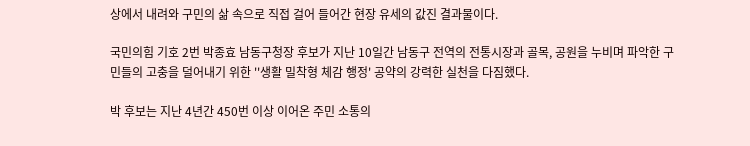상에서 내려와 구민의 삶 속으로 직접 걸어 들어간 현장 유세의 값진 결과물이다.

국민의힘 기호 2번 박종효 남동구청장 후보가 지난 10일간 남동구 전역의 전통시장과 골목, 공원을 누비며 파악한 구민들의 고충을 덜어내기 위한 ''생활 밀착형 체감 행정' 공약의 강력한 실천을 다짐했다.

박 후보는 지난 4년간 450번 이상 이어온 주민 소통의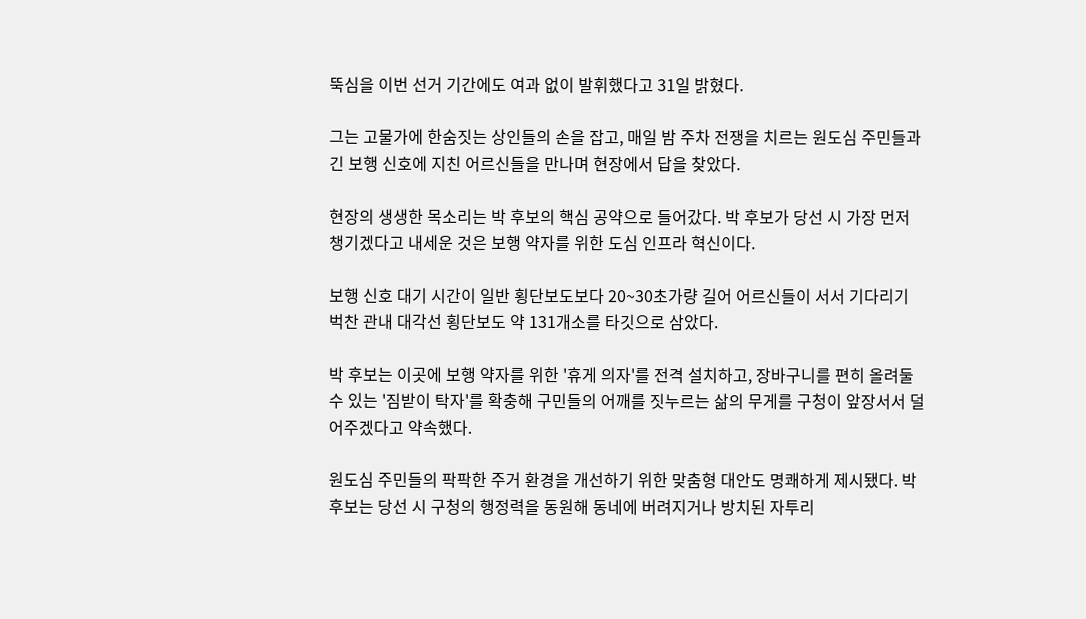뚝심을 이번 선거 기간에도 여과 없이 발휘했다고 31일 밝혔다.

그는 고물가에 한숨짓는 상인들의 손을 잡고, 매일 밤 주차 전쟁을 치르는 원도심 주민들과 긴 보행 신호에 지친 어르신들을 만나며 현장에서 답을 찾았다.

현장의 생생한 목소리는 박 후보의 핵심 공약으로 들어갔다. 박 후보가 당선 시 가장 먼저 챙기겠다고 내세운 것은 보행 약자를 위한 도심 인프라 혁신이다.

보행 신호 대기 시간이 일반 횡단보도보다 20~30초가량 길어 어르신들이 서서 기다리기 벅찬 관내 대각선 횡단보도 약 131개소를 타깃으로 삼았다.

박 후보는 이곳에 보행 약자를 위한 '휴게 의자'를 전격 설치하고, 장바구니를 편히 올려둘 수 있는 '짐받이 탁자'를 확충해 구민들의 어깨를 짓누르는 삶의 무게를 구청이 앞장서서 덜어주겠다고 약속했다.

원도심 주민들의 팍팍한 주거 환경을 개선하기 위한 맞춤형 대안도 명쾌하게 제시됐다. 박 후보는 당선 시 구청의 행정력을 동원해 동네에 버려지거나 방치된 자투리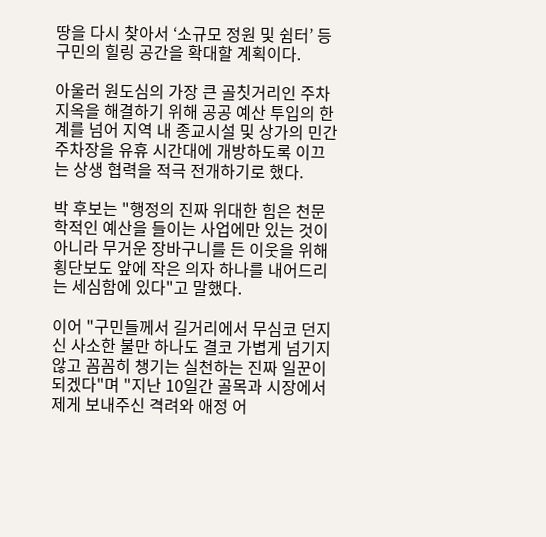땅을 다시 찾아서 ‘소규모 정원 및 쉼터’ 등 구민의 힐링 공간을 확대할 계획이다.

아울러 원도심의 가장 큰 골칫거리인 주차 지옥을 해결하기 위해 공공 예산 투입의 한계를 넘어 지역 내 종교시설 및 상가의 민간 주차장을 유휴 시간대에 개방하도록 이끄는 상생 협력을 적극 전개하기로 했다.

박 후보는 "행정의 진짜 위대한 힘은 천문학적인 예산을 들이는 사업에만 있는 것이 아니라 무거운 장바구니를 든 이웃을 위해 횡단보도 앞에 작은 의자 하나를 내어드리는 세심함에 있다"고 말했다.

이어 "구민들께서 길거리에서 무심코 던지신 사소한 불만 하나도 결코 가볍게 넘기지 않고 꼼꼼히 챙기는 실천하는 진짜 일꾼이 되겠다"며 "지난 10일간 골목과 시장에서 제게 보내주신 격려와 애정 어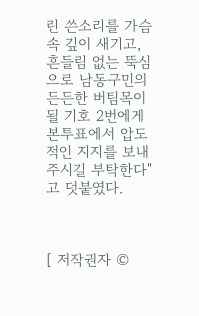린 쓴소리를 가슴속 깊이 새기고, 흔들림 없는 뚝심으로 남동구민의 든든한 버팀목이 될 기호 2번에게 본투표에서 압도적인 지지를 보내주시길 부탁한다"고 덧붙였다.



[ 저작권자 ©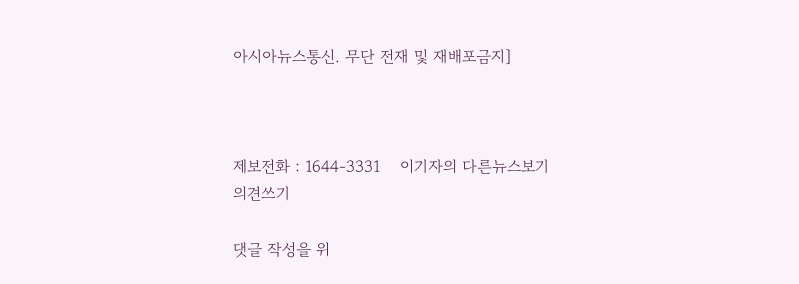아시아뉴스통신. 무단 전재 및 재배포금지]



제보전화 : 1644-3331    이기자의 다른뉴스보기
의견쓰기

댓글 작성을 위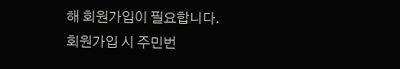해 회원가입이 필요합니다.
회원가입 시 주민번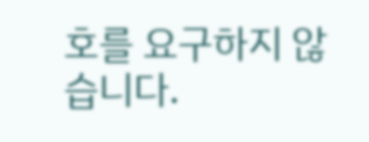호를 요구하지 않습니다.